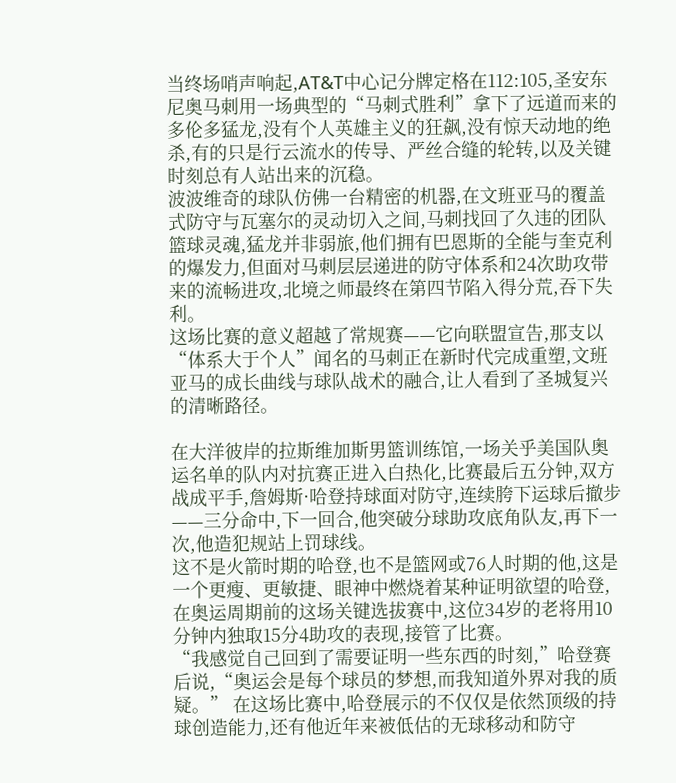当终场哨声响起,AT&T中心记分牌定格在112:105,圣安东尼奥马刺用一场典型的“马刺式胜利”拿下了远道而来的多伦多猛龙,没有个人英雄主义的狂飙,没有惊天动地的绝杀,有的只是行云流水的传导、严丝合缝的轮转,以及关键时刻总有人站出来的沉稳。
波波维奇的球队仿佛一台精密的机器,在文班亚马的覆盖式防守与瓦塞尔的灵动切入之间,马刺找回了久违的团队篮球灵魂,猛龙并非弱旅,他们拥有巴恩斯的全能与奎克利的爆发力,但面对马刺层层递进的防守体系和24次助攻带来的流畅进攻,北境之师最终在第四节陷入得分荒,吞下失利。
这场比赛的意义超越了常规赛——它向联盟宣告,那支以“体系大于个人”闻名的马刺正在新时代完成重塑,文班亚马的成长曲线与球队战术的融合,让人看到了圣城复兴的清晰路径。

在大洋彼岸的拉斯维加斯男篮训练馆,一场关乎美国队奥运名单的队内对抗赛正进入白热化,比赛最后五分钟,双方战成平手,詹姆斯·哈登持球面对防守,连续胯下运球后撤步——三分命中,下一回合,他突破分球助攻底角队友,再下一次,他造犯规站上罚球线。
这不是火箭时期的哈登,也不是篮网或76人时期的他,这是一个更瘦、更敏捷、眼神中燃烧着某种证明欲望的哈登,在奥运周期前的这场关键选拔赛中,这位34岁的老将用10分钟内独取15分4助攻的表现,接管了比赛。
“我感觉自己回到了需要证明一些东西的时刻,”哈登赛后说,“奥运会是每个球员的梦想,而我知道外界对我的质疑。” 在这场比赛中,哈登展示的不仅仅是依然顶级的持球创造能力,还有他近年来被低估的无球移动和防守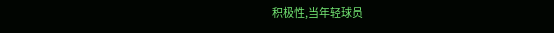积极性,当年轻球员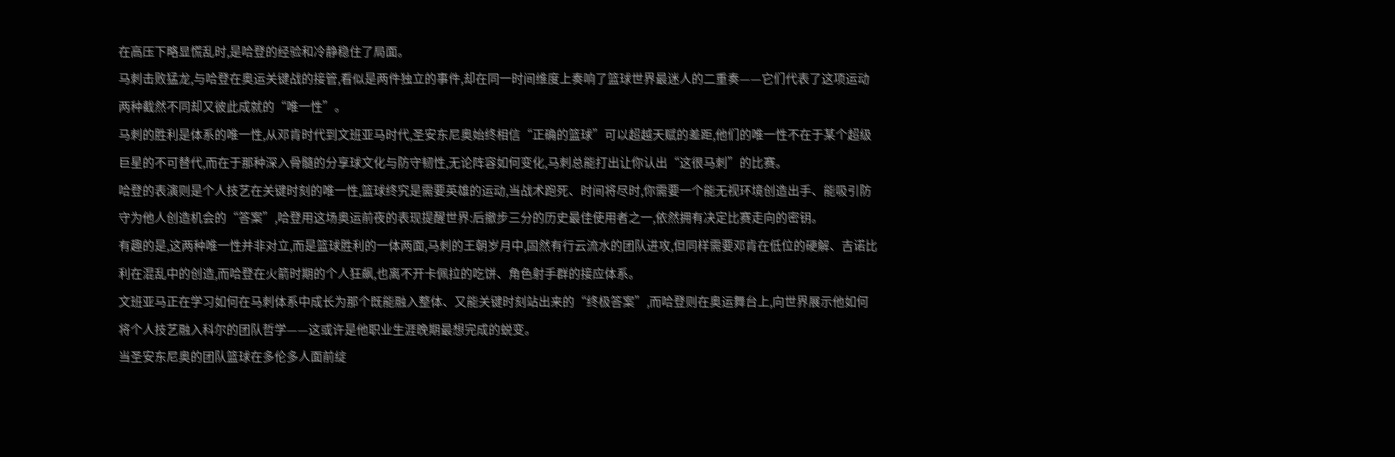在高压下略显慌乱时,是哈登的经验和冷静稳住了局面。
马刺击败猛龙,与哈登在奥运关键战的接管,看似是两件独立的事件,却在同一时间维度上奏响了篮球世界最迷人的二重奏——它们代表了这项运动两种截然不同却又彼此成就的“唯一性”。
马刺的胜利是体系的唯一性,从邓肯时代到文班亚马时代,圣安东尼奥始终相信“正确的篮球”可以超越天赋的差距,他们的唯一性不在于某个超级巨星的不可替代,而在于那种深入骨髓的分享球文化与防守韧性,无论阵容如何变化,马刺总能打出让你认出“这很马刺”的比赛。
哈登的表演则是个人技艺在关键时刻的唯一性,篮球终究是需要英雄的运动,当战术跑死、时间将尽时,你需要一个能无视环境创造出手、能吸引防守为他人创造机会的“答案”,哈登用这场奥运前夜的表现提醒世界:后撤步三分的历史最佳使用者之一,依然拥有决定比赛走向的密钥。
有趣的是,这两种唯一性并非对立,而是篮球胜利的一体两面,马刺的王朝岁月中,固然有行云流水的团队进攻,但同样需要邓肯在低位的硬解、吉诺比利在混乱中的创造,而哈登在火箭时期的个人狂飙,也离不开卡佩拉的吃饼、角色射手群的接应体系。
文班亚马正在学习如何在马刺体系中成长为那个既能融入整体、又能关键时刻站出来的“终极答案”,而哈登则在奥运舞台上,向世界展示他如何将个人技艺融入科尔的团队哲学——这或许是他职业生涯晚期最想完成的蜕变。
当圣安东尼奥的团队篮球在多伦多人面前绽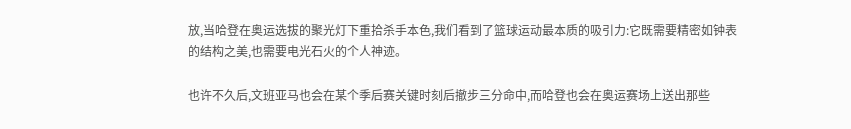放,当哈登在奥运选拔的聚光灯下重拾杀手本色,我们看到了篮球运动最本质的吸引力:它既需要精密如钟表的结构之美,也需要电光石火的个人神迹。

也许不久后,文班亚马也会在某个季后赛关键时刻后撤步三分命中,而哈登也会在奥运赛场上送出那些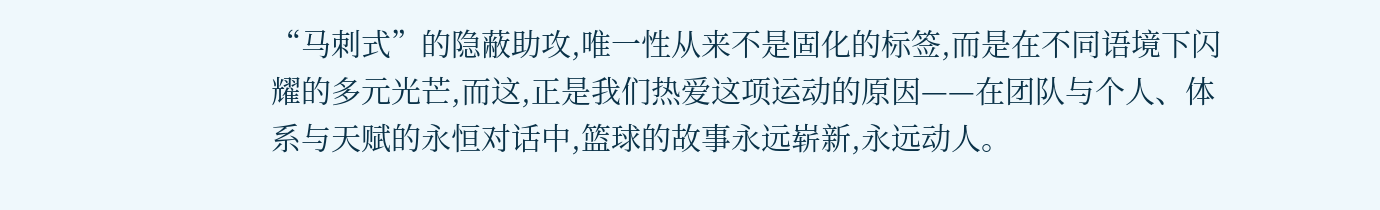“马刺式”的隐蔽助攻,唯一性从来不是固化的标签,而是在不同语境下闪耀的多元光芒,而这,正是我们热爱这项运动的原因——在团队与个人、体系与天赋的永恒对话中,篮球的故事永远崭新,永远动人。